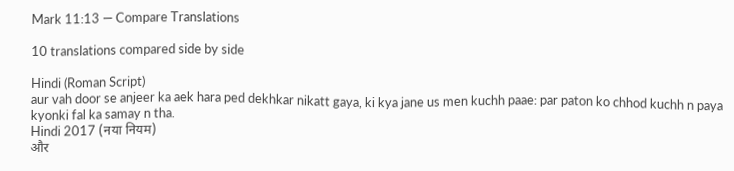Mark 11:13 — Compare Translations

10 translations compared side by side

Hindi (Roman Script)
aur vah door se anjeer ka aek hara ped dekhkar nikatt gaya, ki kya jane us men kuchh paae: par paton ko chhod kuchh n paya kyonki fal ka samay n tha.
Hindi 2017 (नया नियम)
और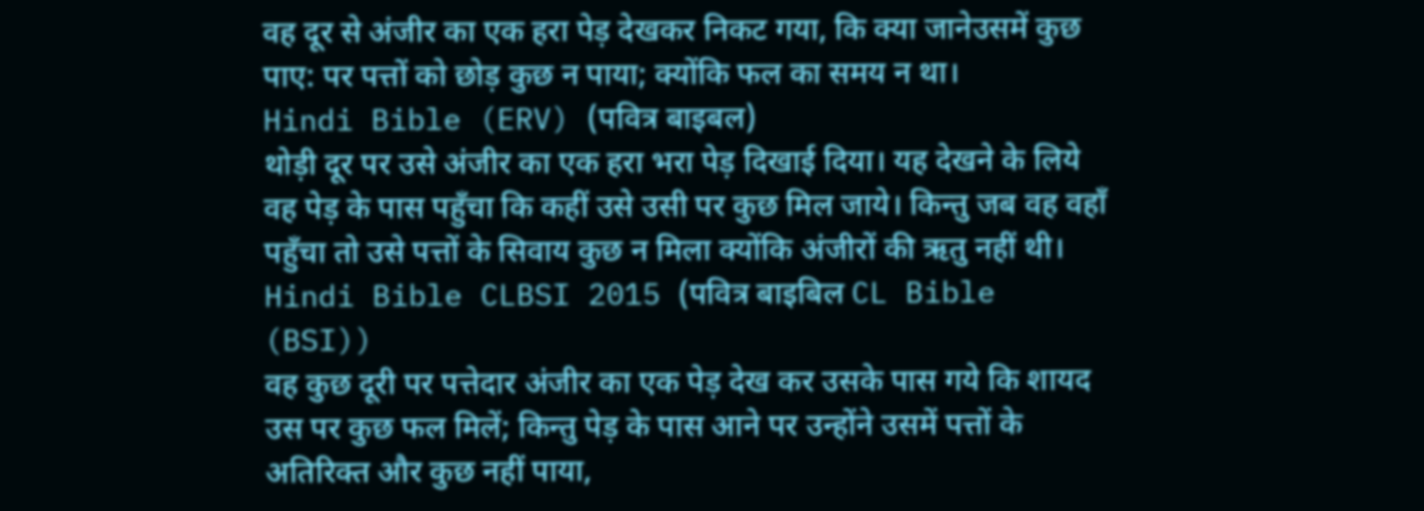वह दूर से अंजीर का एक हरा पेड़ देखकर निकट गया, कि क्या जानेउसमें कुछ पाए: पर पत्तों को छोड़ कुछ न पाया; क्‍योंकि फल का समय न था।
Hindi Bible (ERV) (पवित्र बाइबल)
थोड़ी दूर पर उसे अंजीर का एक हरा भरा पेड़ दिखाई दिया। यह देखने के लिये वह पेड़ के पास पहुँचा कि कहीं उसे उसी पर कुछ मिल जाये। किन्तु जब वह वहाँ पहुँचा तो उसे पत्तों के सिवाय कुछ न मिला क्योंकि अंजीरों की ऋतु नहीं थी।
Hindi Bible CLBSI 2015 (पवित्र बाइबिल CL Bible (BSI))
वह कुछ दूरी पर पत्तेदार अंजीर का एक पेड़ देख कर उसके पास गये कि शायद उस पर कुछ फल मिलें; किन्‍तु पेड़ के पास आने पर उन्‍होंने उसमें पत्तों के अतिरिक्‍त और कुछ नहीं पाया,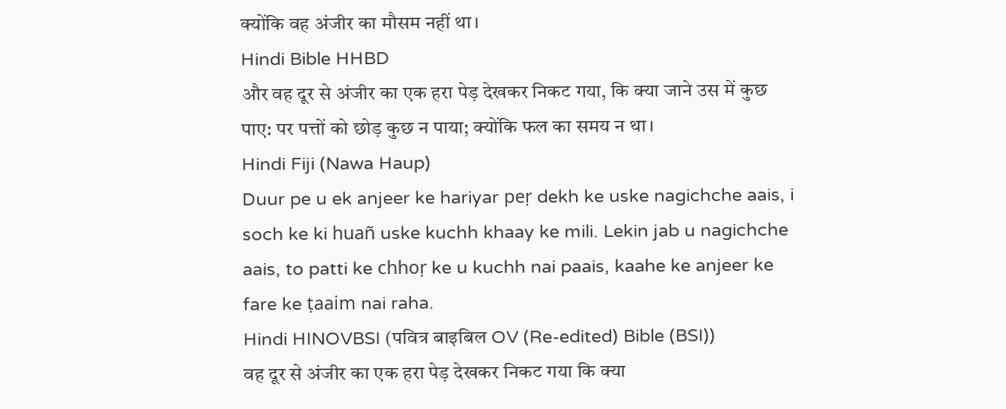क्‍योंकि वह अंजीर का मौसम नहीं था।
Hindi Bible HHBD
और वह दूर से अंजीर का एक हरा पेड़ देखकर निकट गया, कि क्या जाने उस में कुछ पाए: पर पत्तों को छोड़ कुछ न पाया; क्योंकि फल का समय न था।
Hindi Fiji (Nawa Haup)
Duur pe u ek anjeer ke hariyar peṛ dekh ke uske nagichche aais, i soch ke ki huañ uske kuchh khaay ke mili. Lekin jab u nagichche aais, to patti ke chhoṛ ke u kuchh nai paais, kaahe ke anjeer ke fare ke ṭaaim nai raha.
Hindi HINOVBSI (पवित्र बाइबिल OV (Re-edited) Bible (BSI))
वह दूर से अंजीर का एक हरा पेड़ देखकर निकट गया कि क्या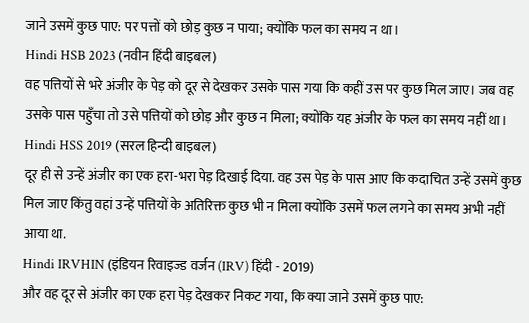जाने उसमें कुछ पाए: पर पत्तों को छोड़ कुछ न पाया; क्योंकि फल का समय न था।
Hindi HSB 2023 (नवीन हिंदी बाइबल)
वह पत्तियों से भरे अंजीर के पेड़ को दूर से देखकर उसके पास गया कि कहीं उस पर कुछ मिल जाए। जब वह उसके पास पहुँचा तो उसे पत्तियों को छोड़ और कुछ न मिला; क्योंकि यह अंजीर के फल का समय नहीं था।
Hindi HSS 2019 (सरल हिन्दी बाइबल)
दूर ही से उन्हें अंजीर का एक हरा-भरा पेड़ दिखाई दिया. वह उस पेड़ के पास आए कि कदाचित उन्हें उसमें कुछ मिल जाए किंतु वहां उन्हें पत्तियों के अतिरिक्त कुछ भी न मिला क्योंकि उसमें फल लगने का समय अभी नहीं आया था.
Hindi IRVHIN (इंडियन रिवाइज्ड वर्जन (IRV) हिंदी - 2019)
और वह दूर से अंजीर का एक हरा पेड़ देखकर निकट गया, कि क्या जाने उसमें कुछ पाए: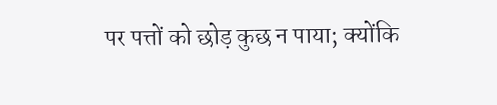पर पत्तों को छोड़ कुछ न पाया; क्योंकि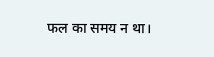फल का समय न था।